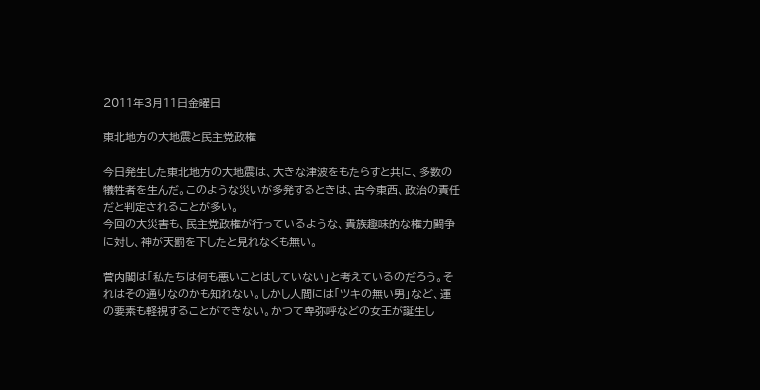2011年3月11日金曜日

東北地方の大地震と民主党政権

今日発生した東北地方の大地震は、大きな津波をもたらすと共に、多数の犠牲者を生んだ。このような災いが多発するときは、古今東西、政治の責任だと判定されることが多い。
今回の大災害も、民主党政権が行っているような、貴族趣味的な権力闘争に対し、神が天罰を下したと見れなくも無い。

菅内閣は「私たちは何も悪いことはしていない」と考えているのだろう。それはその通りなのかも知れない。しかし人間には「ツキの無い男」など、運の要素も軽視することができない。かつて卑弥呼などの女王が誕生し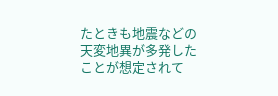たときも地震などの天変地異が多発したことが想定されて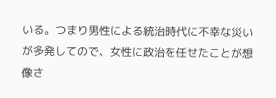いる。つまり男性による統治時代に不幸な災いが多発してので、女性に政治を任せたことが想像さ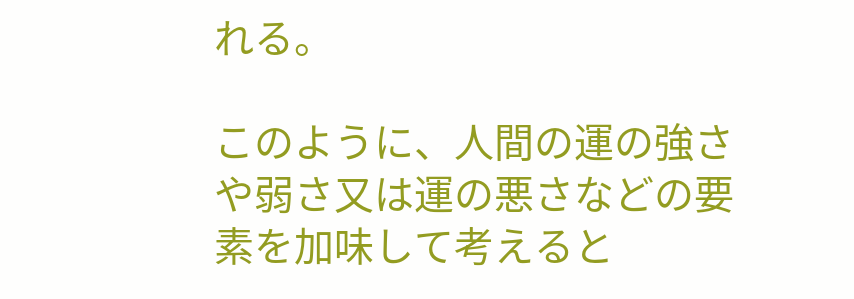れる。

このように、人間の運の強さや弱さ又は運の悪さなどの要素を加味して考えると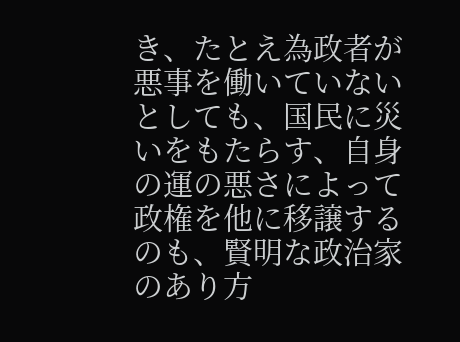き、たとえ為政者が悪事を働いていないとしても、国民に災いをもたらす、自身の運の悪さによって政権を他に移譲するのも、賢明な政治家のあり方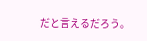だと言えるだろう。